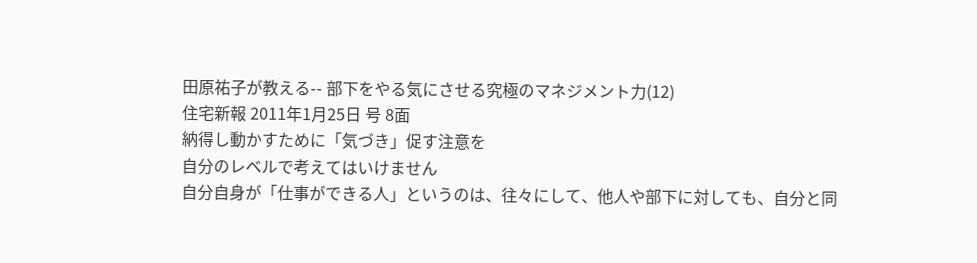田原祐子が教える-- 部下をやる気にさせる究極のマネジメント力(12)
住宅新報 2011年1月25日 号 8面
納得し動かすために「気づき」促す注意を
自分のレベルで考えてはいけません
自分自身が「仕事ができる人」というのは、往々にして、他人や部下に対しても、自分と同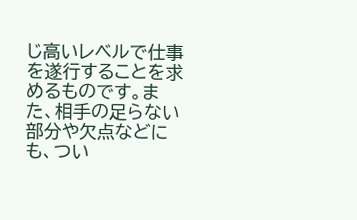じ高いレベルで仕事を遂行することを求めるものです。また、相手の足らない部分や欠点などにも、つい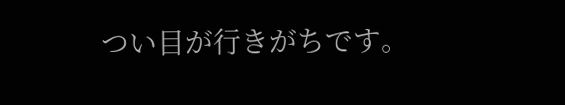つい目が行きがちです。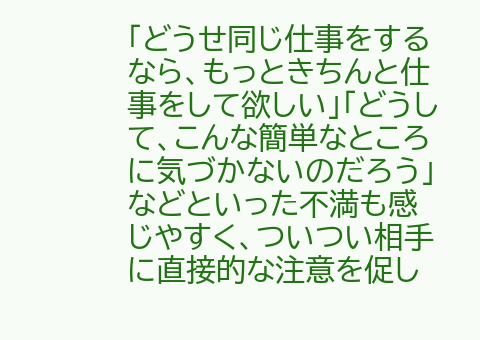「どうせ同じ仕事をするなら、もっときちんと仕事をして欲しい」「どうして、こんな簡単なところに気づかないのだろう」などといった不満も感じやすく、ついつい相手に直接的な注意を促し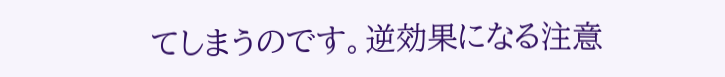てしまうのです。逆効果になる注意